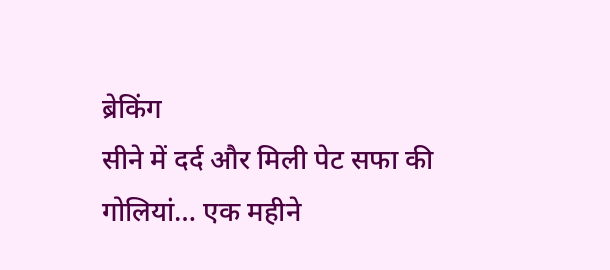ब्रेकिंग
सीने में दर्द और मिली पेट सफा की गोलियां… एक महीने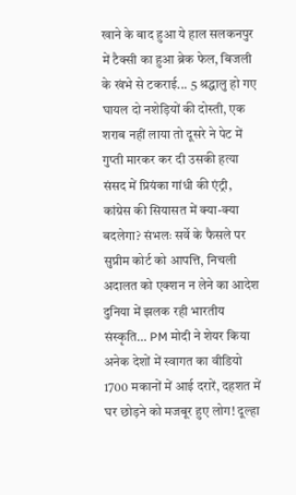खाने के बाद हुआ ये हाल सलकनपुर में टैक्सी का हुआ ब्रेक फेल, बिजली के खंभे से टकराई... 5 श्रद्धालु हो गए घायल दो नशेड़‍ियों की दोस्ती, एक शराब नहीं लाया तो दूसरे ने पेट में गुप्ती मारकर कर दी उसकी हत्या संसद में प्रियंका गांधी की एंट्री, कांग्रेस की सियासत में क्या-क्या बदलेगा? संभलः सर्वे के फैसले पर सुप्रीम कोर्ट को आपत्ति, निचली अदालत को एक्शन न लेने का आदेश दुनिया में झलक रही भारतीय संस्कृति… PM मोदी ने शेयर किया अनेक देशों में स्वागत का वीडियो 1700 मकानों में आई दरारें, दहशत में घर छोड़ने को मजबूर हुए लोग! दूल्हा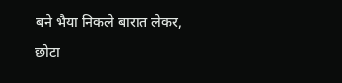बने भैया निकले बारात लेकर, छोटा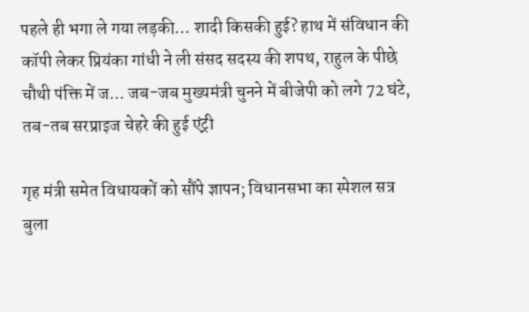पहले ही भगा ले गया लड़की… शादी किसकी हुई? हाथ में संविधान की कॉपी लेकर प्रियंका गांधी ने ली संसद सदस्य की शपथ, राहुल के पीछे चौथी पंक्ति में ज... जब-जब मुख्यमंत्री चुनने में बीजेपी को लगे 72 घंटे, तब-तब सरप्राइज चेहरे की हुई एंट्री

गृह मंत्री समेत विधायकों को सौंपे ज्ञापन; विधानसभा का स्पेशल सत्र बुला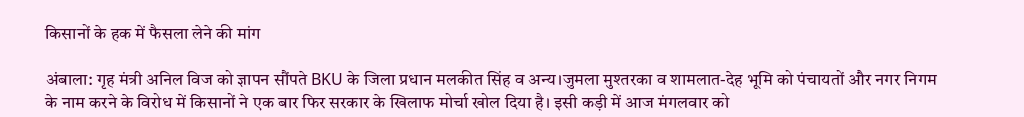किसानों के हक में फैसला लेने की मांग

अंबाला: गृह मंत्री अनिल विज को ज्ञापन सौंपते BKU के जिला प्रधान मलकीत सिंह व अन्य।जुमला मुश्तरका व शामलात-देह भूमि को पंचायतों और नगर निगम के नाम करने के विरोध में किसानों ने एक बार फिर सरकार के खिलाफ मोर्चा खोल दिया है। इसी कड़ी में आज मंगलवार को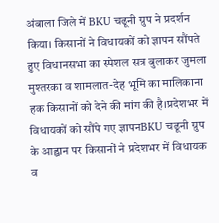अंबाला जिले में BKU चढूनी ग्रुप ने प्रदर्शन किया। किसानों ने विधायकों को ज्ञापन सौंपते हुए विधानसभा का स्पेशल सत्र बुलाकर जुमला मुश्तरका व शामलात-देह भूमि का मालिकाना हक किसानों को देने की मांग की है।प्रदेशभर में विधायकों को सौंपे गए ज्ञापनBKU चढूनी ग्रुप के आह्वान पर किसानों ने प्रदेशभर में विधायक व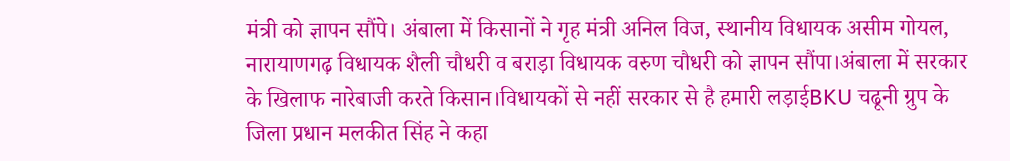मंत्री को ज्ञापन सौंपे। अंबाला में किसानों ने गृह मंत्री अनिल विज, स्थानीय विधायक असीम गोयल, नारायाणगढ़ विधायक शैली चौधरी व बराड़ा विधायक वरुण चौधरी को ज्ञापन सौंपा।अंबाला में सरकार के खिलाफ नारेबाजी करते किसान।विधायकों से नहीं सरकार से है हमारी लड़ाईBKU चढूनी ग्रुप के जिला प्रधान मलकीत सिंह ने कहा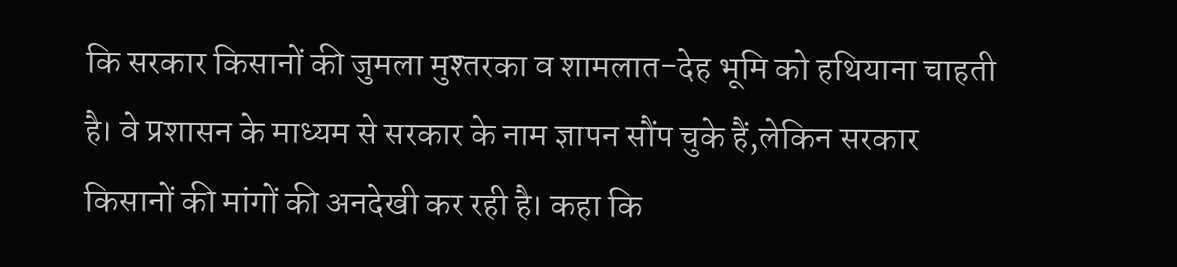कि सरकार किसानों की जुमला मुश्तरका व शामलात-देह भूमि को हथियाना चाहती है। वे प्रशासन के माध्यम से सरकार के नाम ज्ञापन सौंप चुके हैं,लेकिन सरकार किसानों की मांगों की अनदेखी कर रही है। कहा कि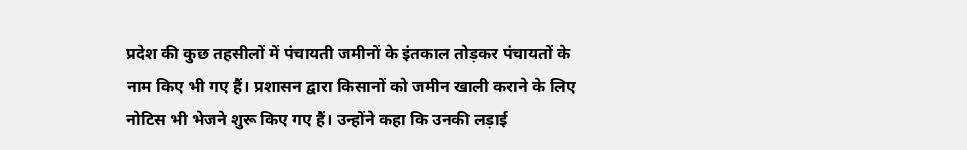प्रदेश की कुछ तहसीलों में पंचायती जमीनों के इंतकाल तोड़कर पंचायतों के नाम किए भी गए हैं। प्रशासन द्वारा किसानों को जमीन खाली कराने के लिए नोटिस भी भेजने शुरू किए गए हैं। उन्होंने कहा कि उनकी लड़ाई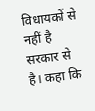विधायकों से नहीं है सरकार से है। कहा कि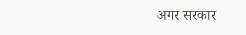अगर सरकार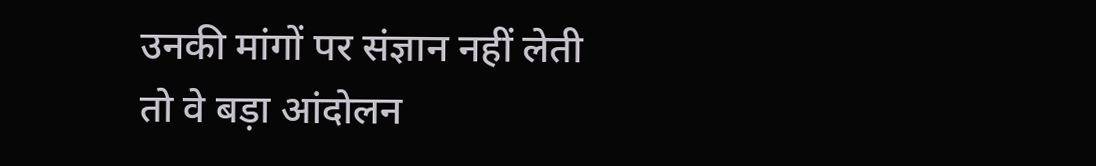उनकी मांगों पर संज्ञान नहीं लेती तो वे बड़ा आंदोलन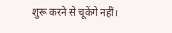शुरू करने से चूकेंगे नहीं।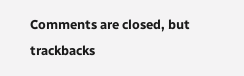Comments are closed, but trackbacks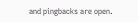and pingbacks are open.